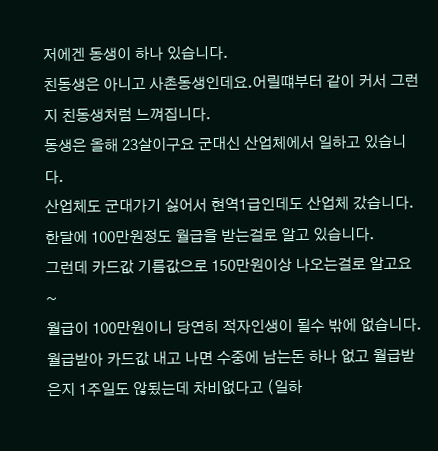저에겐 동생이 하나 있습니다.
친동생은 아니고 사촌동생인데요.어릴떄부터 같이 커서 그런지 친동생처럼 느껴집니다.
동생은 올해 23살이구요 군대신 산업체에서 일하고 있습니다.
산업체도 군대가기 싫어서 현역1급인데도 산업체 갔습니다.
한달에 100만원정도 월급을 받는걸로 알고 있습니다.
그런데 카드값 기름값으로 150만원이상 나오는걸로 알고요~
월급이 100만원이니 당연히 적자인생이 될수 밖에 없습니다.
월급받아 카드값 내고 나면 수중에 남는돈 하나 없고 월급받은지 1주일도 않됬는데 차비없다고 (일하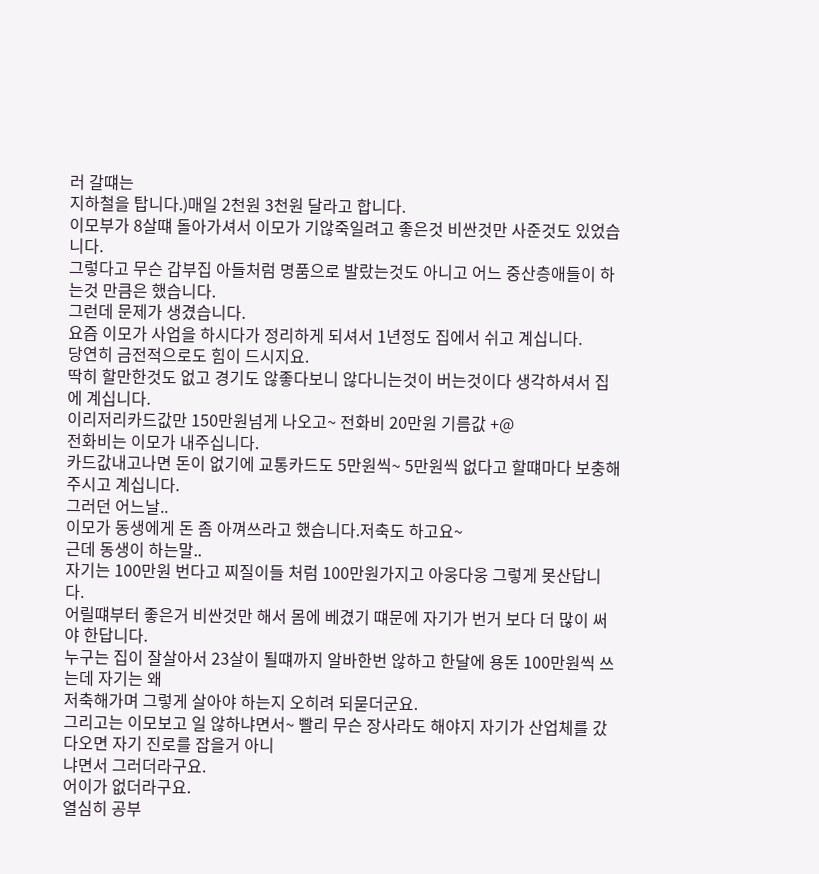러 갈떄는
지하철을 탑니다.)매일 2천원 3천원 달라고 합니다.
이모부가 8살떄 돌아가셔서 이모가 기않죽일려고 좋은것 비싼것만 사준것도 있었습니다.
그렇다고 무슨 갑부집 아들처럼 명품으로 발랐는것도 아니고 어느 중산층애들이 하는것 만큼은 했습니다.
그런데 문제가 생겼습니다.
요즘 이모가 사업을 하시다가 정리하게 되셔서 1년정도 집에서 쉬고 계십니다.
당연히 금전적으로도 힘이 드시지요.
딱히 할만한것도 없고 경기도 않좋다보니 않다니는것이 버는것이다 생각하셔서 집에 계십니다.
이리저리카드값만 150만원넘게 나오고~ 전화비 20만원 기름값 +@
전화비는 이모가 내주십니다.
카드값내고나면 돈이 없기에 교통카드도 5만원씩~ 5만원씩 없다고 할떄마다 보충해 주시고 계십니다.
그러던 어느날..
이모가 동생에게 돈 좀 아껴쓰라고 했습니다.저축도 하고요~
근데 동생이 하는말..
자기는 100만원 번다고 찌질이들 처럼 100만원가지고 아웅다웅 그렇게 못산답니다.
어릴떄부터 좋은거 비싼것만 해서 몸에 베겼기 떄문에 자기가 번거 보다 더 많이 써야 한답니다.
누구는 집이 잘살아서 23살이 될떄까지 알바한번 않하고 한달에 용돈 100만원씩 쓰는데 자기는 왜
저축해가며 그렇게 살아야 하는지 오히려 되묻더군요.
그리고는 이모보고 일 않하냐면서~ 빨리 무슨 장사라도 해야지 자기가 산업체를 갔다오면 자기 진로를 잡을거 아니
냐면서 그러더라구요.
어이가 없더라구요.
열심히 공부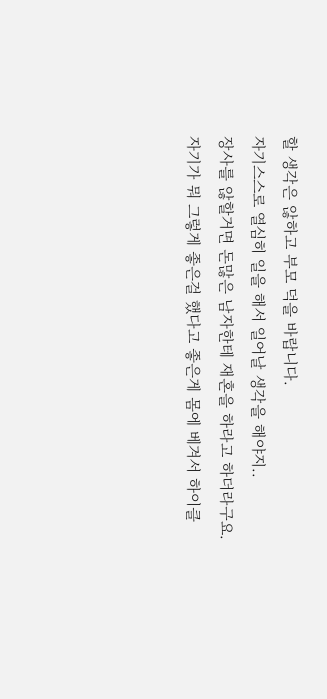할 생각은 않하고 부모 덕을 바랍니다.
자기스스로 열심히 일을 해서 일어날 생각을 해야지..
장사를 않할거면 돈많은 남자한테 재혼을 하라고 하더라구요.
자기가 뭐 그렇게 좋은걸 했다고 좋은게 몸에 베겨서 하이클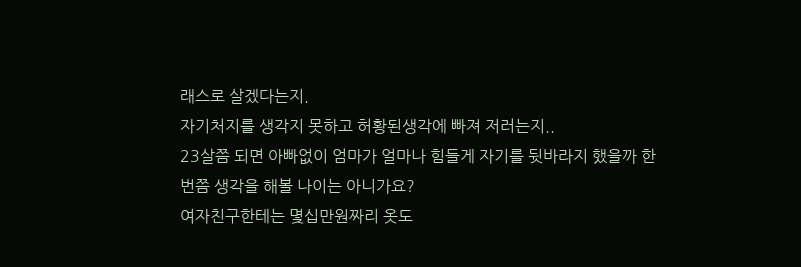래스로 살겠다는지.
자기처지를 생각지 못하고 허황된생각에 빠져 저러는지..
23살쯤 되면 아빠없이 엄마가 얼마나 힘들게 자기를 뒷바라지 했을까 한번쯤 생각을 해볼 나이는 아니가요?
여자친구한테는 몇십만원짜리 옷도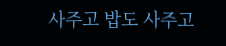사주고 밥도 사주고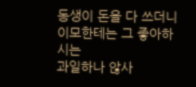동생이 돈을 다 쓰더니 이모한테는 그 좋아하시는
과일하나 않사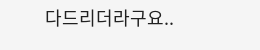다드리더라구요..